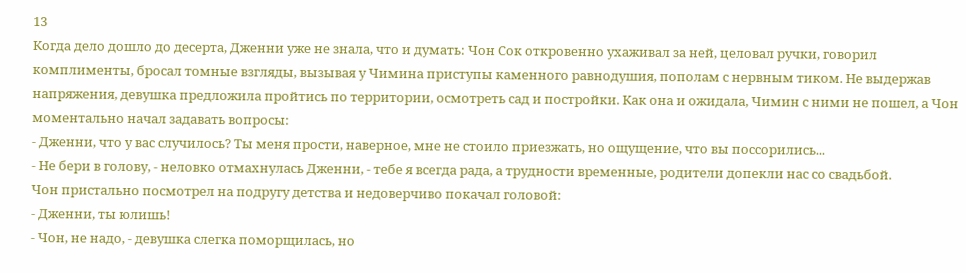13
Когда дело дошло до десерта, Дженни уже не знала, что и думать: Чон Сок откровенно ухаживал за ней, целовал ручки, говорил комплименты, бросал томные взгляды, вызывая у Чимина приступы каменного равнодушия, пополам с нервным тиком. Не выдержав напряжения, девушка предложила пройтись по территории, осмотреть сад и постройки. Как она и ожидала, Чимин с ними не пошел, а Чон моментально начал задавать вопросы:
- Дженни, что у вас случилось? Ты меня прости, наверное, мне не стоило приезжать, но ощущение, что вы поссорились...
- Не бери в голову, - неловко отмахнулась Дженни, - тебе я всегда рада, а трудности временные, родители допекли нас со свадьбой.
Чон пристально посмотрел на подругу детства и недоверчиво покачал головой:
- Дженни, ты юлишь!
- Чон, не надо, - девушка слегка поморщилась, но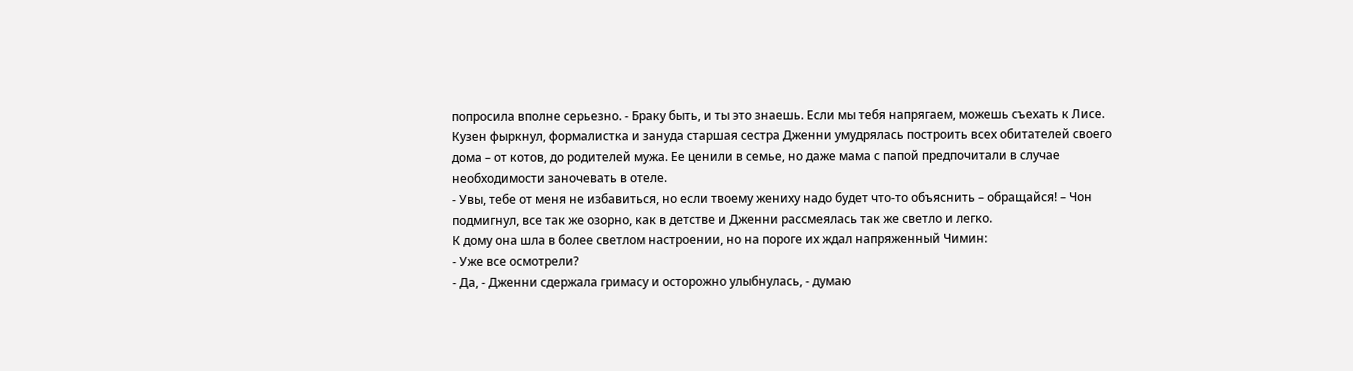попросила вполне серьезно. - Браку быть, и ты это знаешь. Если мы тебя напрягаем, можешь съехать к Лисе.
Кузен фыркнул, формалистка и зануда старшая сестра Дженни умудрялась построить всех обитателей своего дома – от котов, до родителей мужа. Ее ценили в семье, но даже мама с папой предпочитали в случае необходимости заночевать в отеле.
- Увы, тебе от меня не избавиться, но если твоему жениху надо будет что-то объяснить – обращайся! – Чон подмигнул, все так же озорно, как в детстве и Дженни рассмеялась так же светло и легко.
К дому она шла в более светлом настроении, но на пороге их ждал напряженный Чимин:
- Уже все осмотрели?
- Да, - Дженни сдержала гримасу и осторожно улыбнулась, - думаю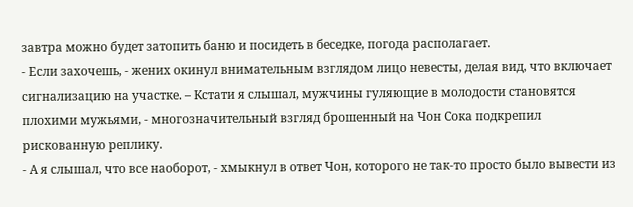завтра можно будет затопить баню и посидеть в беседке, погода располагает.
- Если захочешь, - жених окинул внимательным взглядом лицо невесты, делая вид, что включает сигнализацию на участке. – Кстати я слышал, мужчины гуляющие в молодости становятся плохими мужьями, - многозначительный взгляд брошенный на Чон Сока подкрепил рискованную реплику.
- А я слышал, что все наоборот, - хмыкнул в ответ Чон, которого не так-то просто было вывести из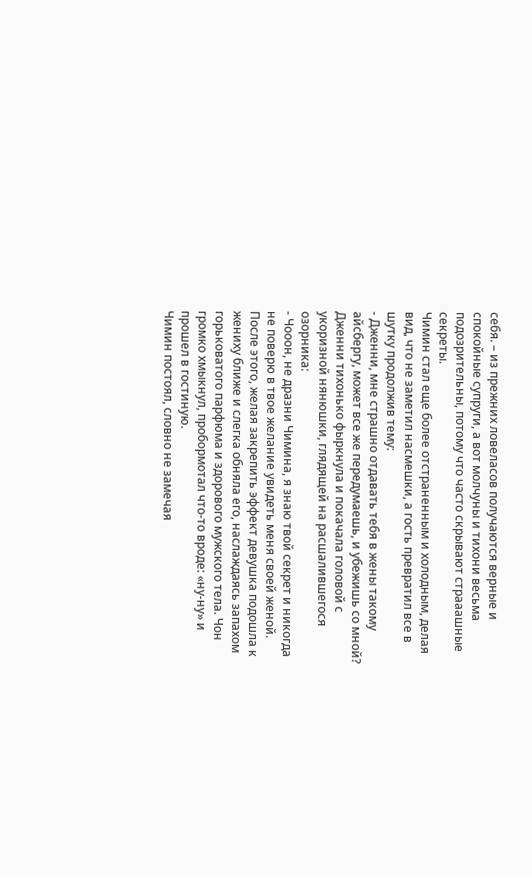себя. – из прежних ловеласов получаются верные и спокойные супруги, а вот молчуны и тихони весьма подозрительны, потому что часто скрывают страаашные секреты.
Чимин стал еще более отстраненным и холодным, делая вид, что не заметил насмешки, а гость превратил все в шутку продолжив тему:
- Дженни, мне страшно отдавать тебя в жены такому айсбергу, может все же передумаешь, и убежишь со мной?
Дженни тихонько фыркнула и покачала головой с укоризной нянюшки, глядящей на расшалившегося озорника:
- Чооон, не дразни Чимина, я знаю твой секрет и никогда не поверю в твое желание увидеть меня своей женой.
После этого, желая закрепить эффект девушка подошла к жениху ближе и слегка обняла его, наслаждаясь запахом горьковатого парфюма и здорового мужского тела. Чон громко хмыкнул, пробормотал что-то вроде: «ну-ну» и прошел в гостиную.
Чимин постоял, словно не замечая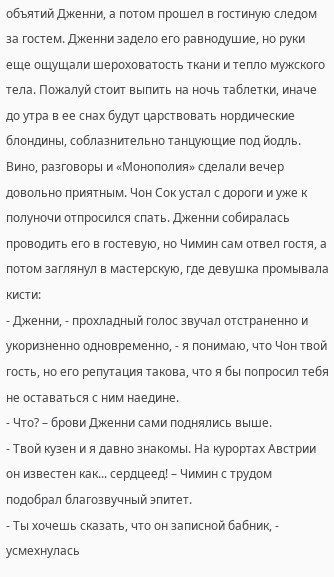объятий Дженни, а потом прошел в гостиную следом за гостем. Дженни задело его равнодушие, но руки еще ощущали шероховатость ткани и тепло мужского тела. Пожалуй стоит выпить на ночь таблетки, иначе до утра в ее снах будут царствовать нордические блондины, соблазнительно танцующие под йодль.
Вино, разговоры и «Монополия» сделали вечер довольно приятным. Чон Сок устал с дороги и уже к полуночи отпросился спать. Дженни собиралась проводить его в гостевую, но Чимин сам отвел гостя, а потом заглянул в мастерскую, где девушка промывала кисти:
- Дженни, - прохладный голос звучал отстраненно и укоризненно одновременно, - я понимаю, что Чон твой гость, но его репутация такова, что я бы попросил тебя не оставаться с ним наедине.
- Что? – брови Дженни сами поднялись выше.
- Твой кузен и я давно знакомы. На курортах Австрии он известен как... сердцеед! – Чимин с трудом подобрал благозвучный эпитет.
- Ты хочешь сказать, что он записной бабник, - усмехнулась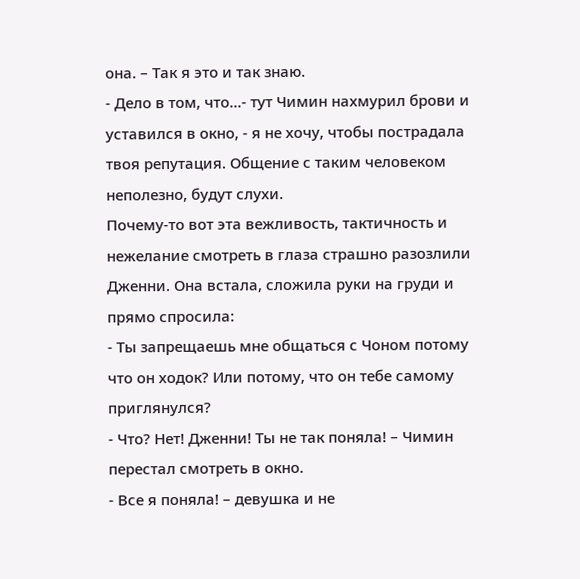она. – Так я это и так знаю.
- Дело в том, что...- тут Чимин нахмурил брови и уставился в окно, - я не хочу, чтобы пострадала твоя репутация. Общение с таким человеком неполезно, будут слухи.
Почему-то вот эта вежливость, тактичность и нежелание смотреть в глаза страшно разозлили Дженни. Она встала, сложила руки на груди и прямо спросила:
- Ты запрещаешь мне общаться с Чоном потому что он ходок? Или потому, что он тебе самому приглянулся?
- Что? Нет! Дженни! Ты не так поняла! – Чимин перестал смотреть в окно.
- Все я поняла! – девушка и не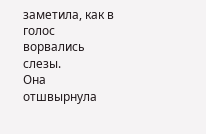заметила, как в голос ворвались слезы.
Она отшвырнула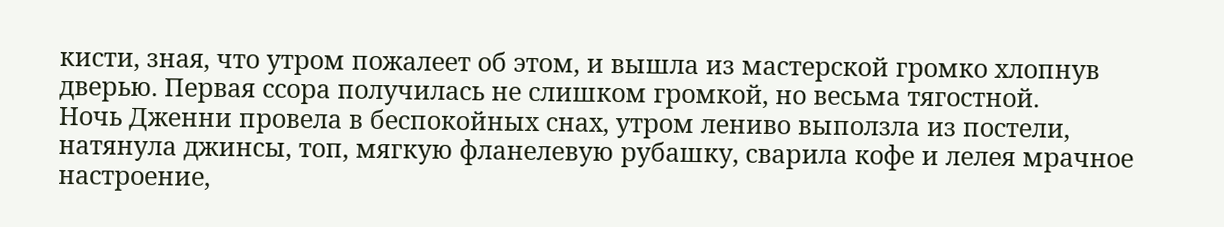кисти, зная, что утром пожалеет об этом, и вышла из мастерской громко хлопнув дверью. Первая ссора получилась не слишком громкой, но весьма тягостной.
Ночь Дженни провела в беспокойных снах, утром лениво выползла из постели, натянула джинсы, топ, мягкую фланелевую рубашку, сварила кофе и лелея мрачное настроение,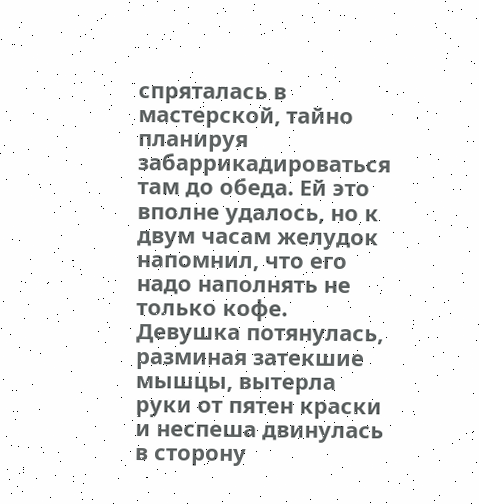спряталась в мастерской, тайно планируя забаррикадироваться там до обеда. Ей это вполне удалось, но к двум часам желудок напомнил, что его надо наполнять не только кофе. Девушка потянулась, разминая затекшие мышцы, вытерла руки от пятен краски и неспеша двинулась в сторону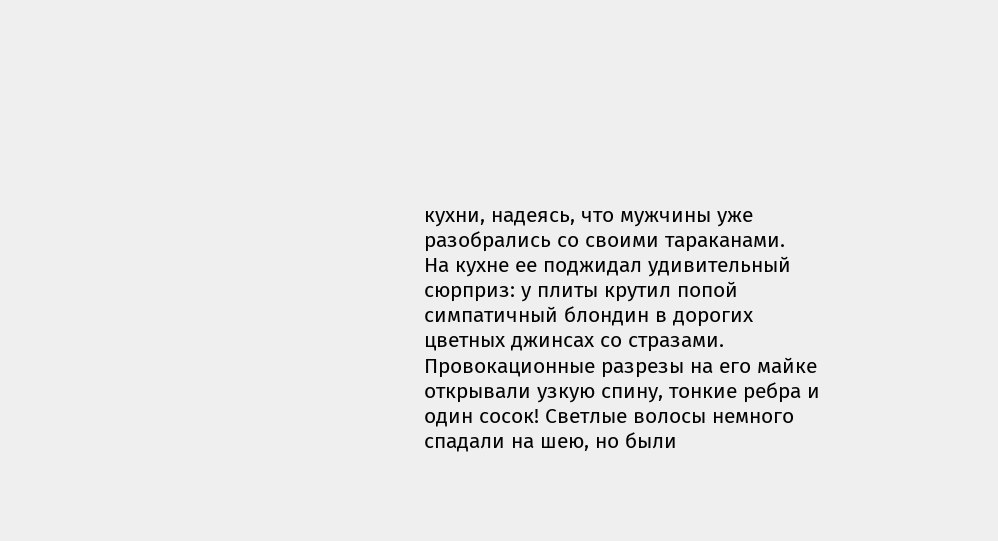кухни, надеясь, что мужчины уже разобрались со своими тараканами.
На кухне ее поджидал удивительный сюрприз: у плиты крутил попой симпатичный блондин в дорогих цветных джинсах со стразами. Провокационные разрезы на его майке открывали узкую спину, тонкие ребра и один сосок! Светлые волосы немного спадали на шею, но были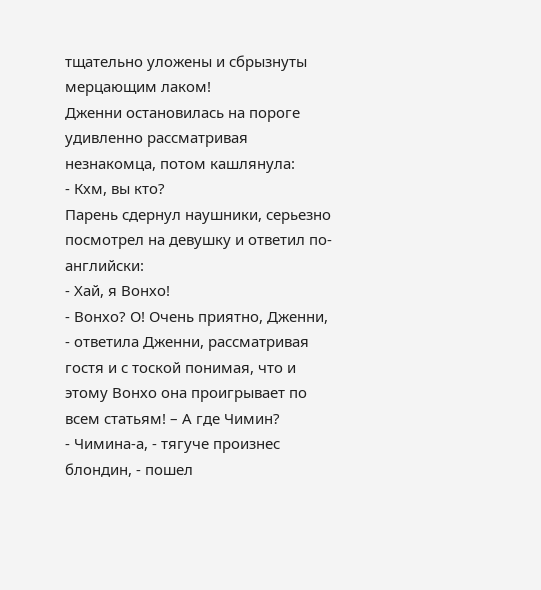тщательно уложены и сбрызнуты мерцающим лаком!
Дженни остановилась на пороге удивленно рассматривая незнакомца, потом кашлянула:
- Кхм, вы кто?
Парень сдернул наушники, серьезно посмотрел на девушку и ответил по-английски:
- Хай, я Вонхо!
- Вонхо? О! Очень приятно, Дженни, - ответила Дженни, рассматривая гостя и с тоской понимая, что и этому Вонхо она проигрывает по всем статьям! – А где Чимин?
- Чимина-а, - тягуче произнес блондин, - пошел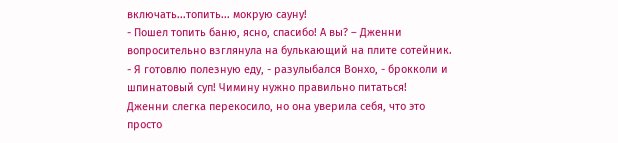включать...топить... мокрую сауну!
- Пошел топить баню, ясно, спасибо! А вы? – Дженни вопросительно взглянула на булькающий на плите сотейник.
- Я готовлю полезную еду, - разулыбался Вонхо, - брокколи и шпинатовый суп! Чимину нужно правильно питаться!
Дженни слегка перекосило, но она уверила себя, что это просто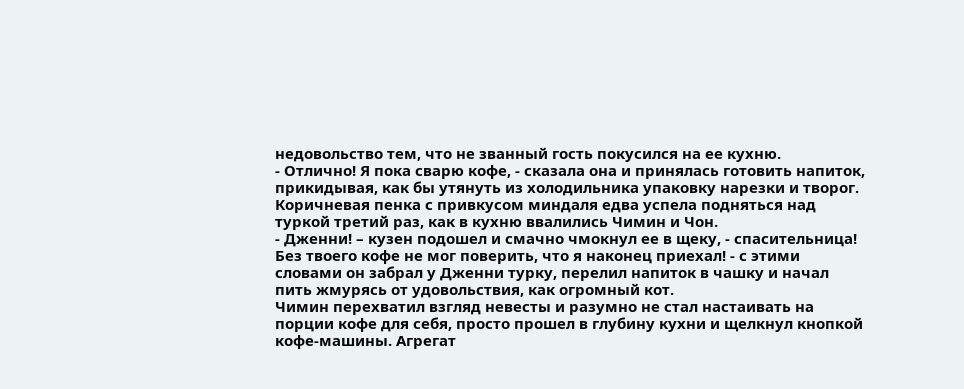недовольство тем, что не званный гость покусился на ее кухню.
- Отлично! Я пока сварю кофе, - сказала она и принялась готовить напиток, прикидывая, как бы утянуть из холодильника упаковку нарезки и творог.
Коричневая пенка с привкусом миндаля едва успела подняться над туркой третий раз, как в кухню ввалились Чимин и Чон.
- Дженни! – кузен подошел и смачно чмокнул ее в щеку, - спасительница! Без твоего кофе не мог поверить, что я наконец приехал! - с этими словами он забрал у Дженни турку, перелил напиток в чашку и начал пить жмурясь от удовольствия, как огромный кот.
Чимин перехватил взгляд невесты и разумно не стал настаивать на порции кофе для себя, просто прошел в глубину кухни и щелкнул кнопкой кофе-машины. Агрегат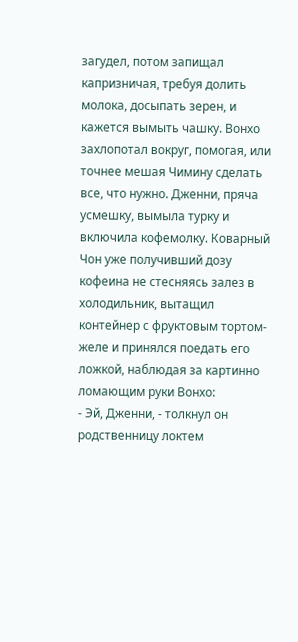загудел, потом запищал капризничая, требуя долить молока, досыпать зерен, и кажется вымыть чашку. Вонхо захлопотал вокруг, помогая, или точнее мешая Чимину сделать все, что нужно. Дженни, пряча усмешку, вымыла турку и включила кофемолку. Коварный Чон уже получивший дозу кофеина не стесняясь залез в холодильник, вытащил контейнер с фруктовым тортом-желе и принялся поедать его ложкой, наблюдая за картинно ломающим руки Вонхо:
- Эй, Дженни, - толкнул он родственницу локтем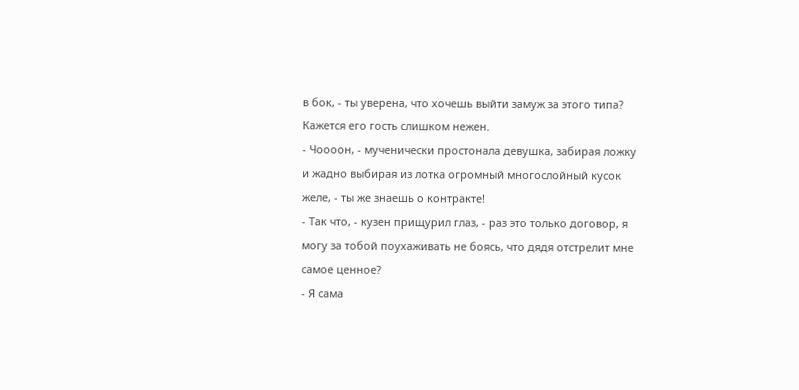в бок, - ты уверена, что хочешь выйти замуж за этого типа? Кажется его гость слишком нежен.
- Чоооон, - мученически простонала девушка, забирая ложку и жадно выбирая из лотка огромный многослойный кусок желе, - ты же знаешь о контракте!
- Так что, - кузен прищурил глаз, - раз это только договор, я могу за тобой поухаживать не боясь, что дядя отстрелит мне самое ценное?
- Я сама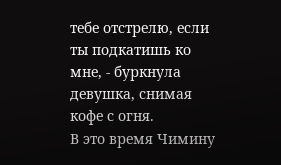тебе отстрелю, если ты подкатишь ко мне, - буркнула девушка, снимая кофе с огня.
В это время Чимину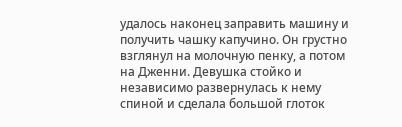удалось наконец заправить машину и получить чашку капучино. Он грустно взглянул на молочную пенку, а потом на Дженни. Девушка стойко и независимо развернулась к нему спиной и сделала большой глоток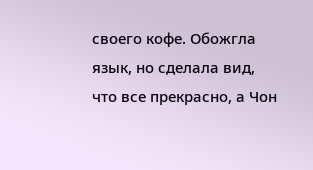своего кофе. Обожгла язык, но сделала вид, что все прекрасно, а Чон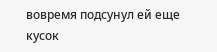вовремя подсунул ей еще кусок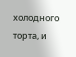холодного торта, и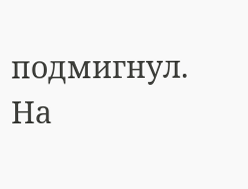подмигнул.
На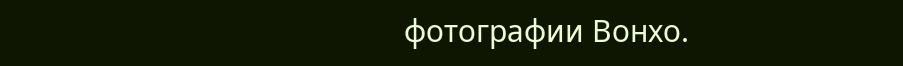фотографии Вонхо.